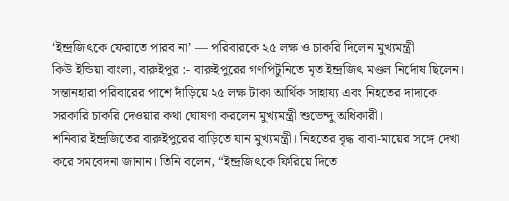‘ইন্দ্রজিৎকে ফেরাতে পারব না’ — পরিবারকে ২৫ লক্ষ ও চাকরি দিলেন মুখ্যমন্ত্রী
কিউ ইন্ডিয়া বাংলা, বারুইপুর :- বারুইপুরের গণপিটুনিতে মৃত ইন্দ্রজিৎ মণ্ডল নির্দোষ ছিলেন। সন্তানহারা পরিবারের পাশে দাঁড়িয়ে ২৫ লক্ষ টাকা আর্থিক সাহায্য এবং নিহতের দাদাকে সরকারি চাকরি দেওয়ার কথা ঘোষণা করলেন মুখ্যমন্ত্রী শুভেন্দু অধিকারী।
শনিবার ইন্দ্রজিতের বারুইপুরের বাড়িতে যান মুখ্যমন্ত্রী। নিহতের বৃদ্ধ বাবা-মায়ের সঙ্গে দেখা করে সমবেদনা জানান। তিনি বলেন, “ইন্দ্রজিৎকে ফিরিয়ে দিতে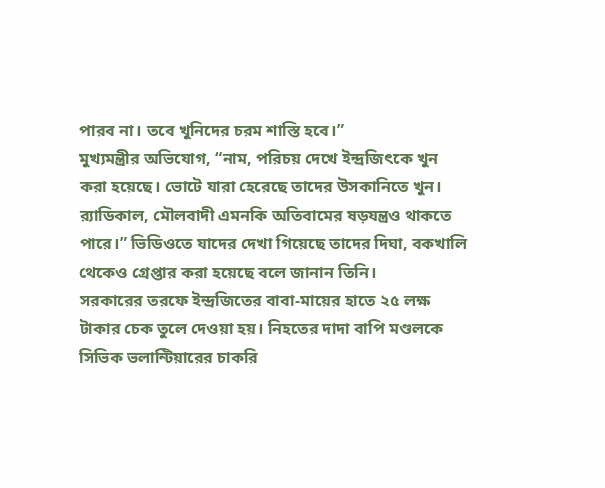পারব না। তবে খুনিদের চরম শাস্তি হবে।”
মুখ্যমন্ত্রীর অভিযোগ, “নাম, পরিচয় দেখে ইন্দ্রজিৎকে খুন করা হয়েছে। ভোটে যারা হেরেছে তাদের উসকানিতে খুন। ব়্যাডিকাল, মৌলবাদী এমনকি অতিবামের ষড়যন্ত্রও থাকতে পারে।” ভিডিওতে যাদের দেখা গিয়েছে তাদের দিঘা, বকখালি থেকেও গ্রেপ্তার করা হয়েছে বলে জানান তিনি।
সরকারের তরফে ইন্দ্রজিতের বাবা-মায়ের হাতে ২৫ লক্ষ টাকার চেক তুলে দেওয়া হয়। নিহতের দাদা বাপি মণ্ডলকে সিভিক ভলান্টিয়ারের চাকরি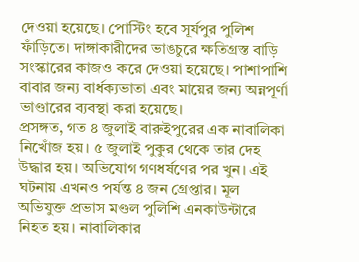দেওয়া হয়েছে। পোস্টিং হবে সূর্যপুর পুলিশ ফাঁড়িতে। দাঙ্গাকারীদের ভাঙচুরে ক্ষতিগ্রস্ত বাড়ি সংস্কারের কাজও করে দেওয়া হয়েছে। পাশাপাশি বাবার জন্য বার্ধক্যভাতা এবং মায়ের জন্য অন্নপূর্ণা ভাণ্ডারের ব্যবস্থা করা হয়েছে।
প্রসঙ্গত, গত ৪ জুলাই বারুইপুরের এক নাবালিকা নিখোঁজ হয়। ৫ জুলাই পুকুর থেকে তার দেহ উদ্ধার হয়। অভিযোগ গণধর্ষণের পর খুন। এই ঘটনায় এখনও পর্যন্ত ৪ জন গ্রেপ্তার। মূল অভিযুক্ত প্রভাস মণ্ডল পুলিশি এনকাউন্টারে নিহত হয়। নাবালিকার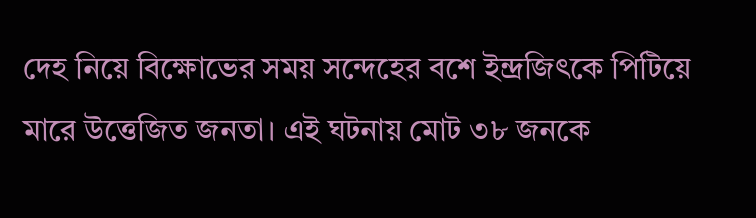দেহ নিয়ে বিক্ষোভের সময় সন্দেহের বশে ইন্দ্রজিৎকে পিটিয়ে মারে উত্তেজিত জনতা। এই ঘটনায় মোট ৩৮ জনকে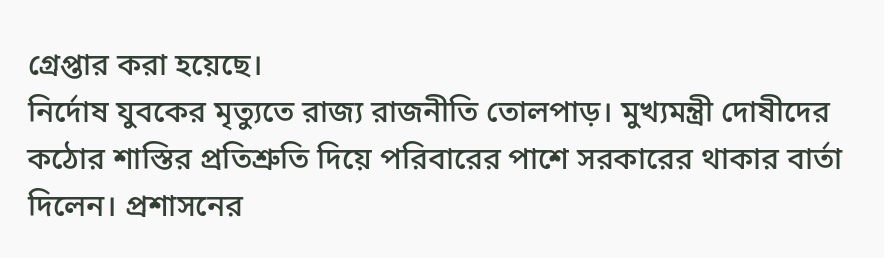গ্রেপ্তার করা হয়েছে।
নির্দোষ যুবকের মৃত্যুতে রাজ্য রাজনীতি তোলপাড়। মুখ্যমন্ত্রী দোষীদের কঠোর শাস্তির প্রতিশ্রুতি দিয়ে পরিবারের পাশে সরকারের থাকার বার্তা দিলেন। প্রশাসনের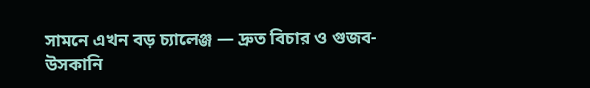সামনে এখন বড় চ্যালেঞ্জ — দ্রুত বিচার ও গুজব-উসকানি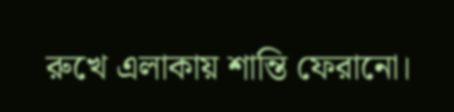রুখে এলাকায় শান্তি ফেরানো।